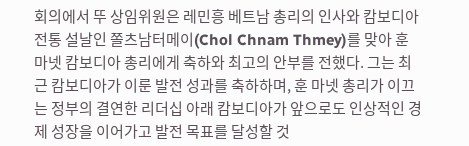회의에서 뚜 상임위원은 레민흥 베트남 총리의 인사와 캄보디아 전통 설날인 쫄츠남터메이(Chol Chnam Thmey)를 맞아 훈 마넷 캄보디아 총리에게 축하와 최고의 안부를 전했다. 그는 최근 캄보디아가 이룬 발전 성과를 축하하며, 훈 마넷 총리가 이끄는 정부의 결연한 리더십 아래 캄보디아가 앞으로도 인상적인 경제 성장을 이어가고 발전 목표를 달성할 것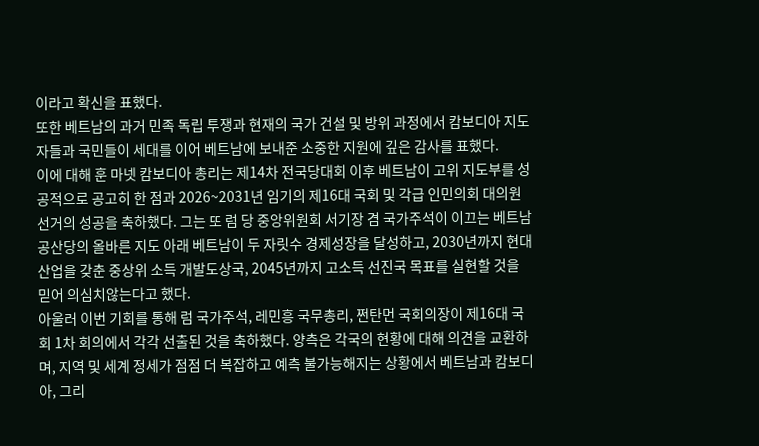이라고 확신을 표했다.
또한 베트남의 과거 민족 독립 투쟁과 현재의 국가 건설 및 방위 과정에서 캄보디아 지도자들과 국민들이 세대를 이어 베트남에 보내준 소중한 지원에 깊은 감사를 표했다.
이에 대해 훈 마넷 캄보디아 총리는 제14차 전국당대회 이후 베트남이 고위 지도부를 성공적으로 공고히 한 점과 2026~2031년 임기의 제16대 국회 및 각급 인민의회 대의원 선거의 성공을 축하했다. 그는 또 럼 당 중앙위원회 서기장 겸 국가주석이 이끄는 베트남 공산당의 올바른 지도 아래 베트남이 두 자릿수 경제성장을 달성하고, 2030년까지 현대 산업을 갖춘 중상위 소득 개발도상국, 2045년까지 고소득 선진국 목표를 실현할 것을 믿어 의심치않는다고 했다.
아울러 이번 기회를 통해 럼 국가주석, 레민흥 국무총리, 쩐탄먼 국회의장이 제16대 국회 1차 회의에서 각각 선출된 것을 축하했다. 양측은 각국의 현황에 대해 의견을 교환하며, 지역 및 세계 정세가 점점 더 복잡하고 예측 불가능해지는 상황에서 베트남과 캄보디아, 그리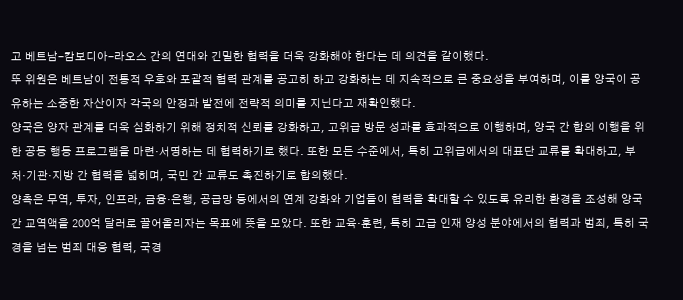고 베트남-캄보디아-라오스 간의 연대와 긴밀한 협력을 더욱 강화해야 한다는 데 의견을 같이했다.
뚜 위원은 베트남이 전통적 우호와 포괄적 협력 관계를 공고히 하고 강화하는 데 지속적으로 큰 중요성을 부여하며, 이를 양국이 공유하는 소중한 자산이자 각국의 안정과 발전에 전략적 의미를 지닌다고 재확인했다.
양국은 양자 관계를 더욱 심화하기 위해 정치적 신뢰를 강화하고, 고위급 방문 성과를 효과적으로 이행하며, 양국 간 합의 이행을 위한 공동 행동 프로그램을 마련·서명하는 데 협력하기로 했다. 또한 모든 수준에서, 특히 고위급에서의 대표단 교류를 확대하고, 부처·기관·지방 간 협력을 넓히며, 국민 간 교류도 촉진하기로 합의했다.
양측은 무역, 투자, 인프라, 금융·은행, 공급망 등에서의 연계 강화와 기업들이 협력을 확대할 수 있도록 유리한 환경을 조성해 양국 간 교역액을 200억 달러로 끌어올리자는 목표에 뜻을 모았다. 또한 교육·훈련, 특히 고급 인재 양성 분야에서의 협력과 범죄, 특히 국경을 넘는 범죄 대응 협력, 국경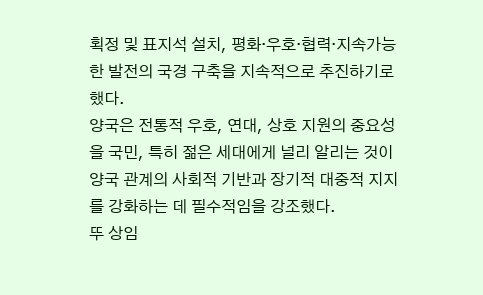획정 및 표지석 설치, 평화·우호·협력·지속가능한 발전의 국경 구축을 지속적으로 추진하기로 했다.
양국은 전통적 우호, 연대, 상호 지원의 중요성을 국민, 특히 젊은 세대에게 널리 알리는 것이 양국 관계의 사회적 기반과 장기적 대중적 지지를 강화하는 데 필수적임을 강조했다.
뚜 상임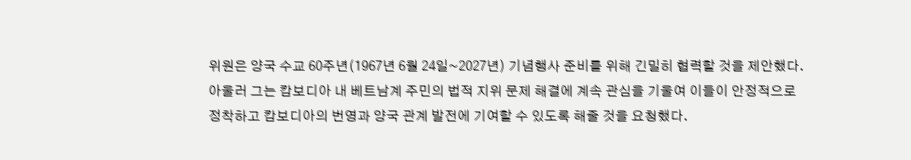위원은 양국 수교 60주년(1967년 6월 24일~2027년) 기념행사 준비를 위해 긴밀히 협력할 것을 제안했다. 아울러 그는 캄보디아 내 베트남계 주민의 법적 지위 문제 해결에 계속 관심을 기울여 이들이 안정적으로 정착하고 캄보디아의 번영과 양국 관계 발전에 기여할 수 있도록 해줄 것을 요청했다.